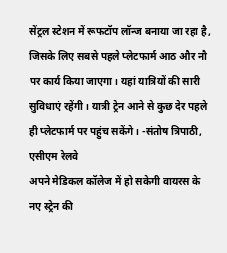सेंट्रल स्टेशन में रूफटॉप लॉन्ज बनाया जा रहा है, जिसके लिए सबसे पहले प्लेटफार्म आठ और नौ पर कार्य किया जाएगा। यहां यात्रियों की सारी सुविधाएं रहेंगी। यात्री ट्रेन आने से कुछ देर पहले ही प्लेटफार्म पर पहुंच सकेंगे। -संतोष त्रिपाठी, एसीएम रेलवे
अपने मेडिकल कॉलेज में हो सकेगी वायरस के नए स्ट्रेन की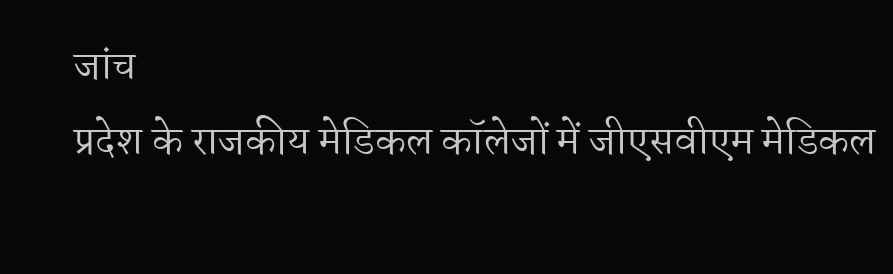जांच
प्रदेश के राजकीय मेडिकल कॉलेजों में जीएसवीएम मेडिकल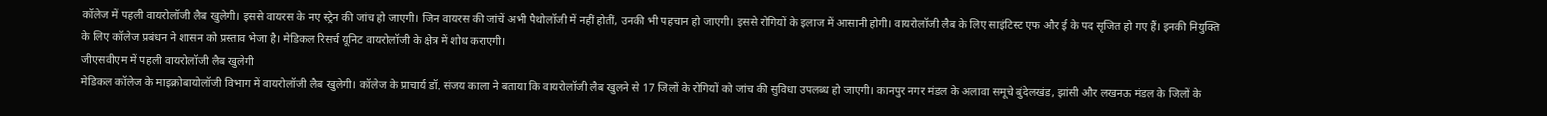कॉलेज में पहली वायरोलॉजी लैब खुलेगी। इससे वायरस के नए स्ट्रेन की जांच हो जाएगी। जिन वायरस की जांचें अभी पैथोलॉजी में नहीं होतीं, उनकी भी पहचान हो जाएगी। इससे रोगियों के इलाज में आसानी होगी। वायरोलॉजी लैब के लिए साइंटिस्ट एफ और ई के पद सृजित हो गए हैं। इनकी नियुक्ति के लिए कॉलेज प्रबंधन ने शासन को प्रस्ताव भेजा है। मेडिकल रिसर्च यूनिट वायरोलॉजी के क्षेत्र में शोध कराएगी।
जीएसवीएम में पहली वायरोलॉजी लैब खुलेगी
मेडिकल कॉलेज के माइक्रोबायोलॉजी विभाग में वायरोलॉजी लैब खुलेगी। कॉलेज के प्राचार्य डॉ. संजय काला ने बताया कि वायरोलॉजी लैब खुलने से 17 जिलों के रोगियों को जांच की सुविधा उपलब्ध हो जाएगी। कानपुर नगर मंडल के अलावा समूचे बुंदेलखंड, झांसी और लखनऊ मंडल के जिलों के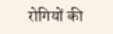रोगियों की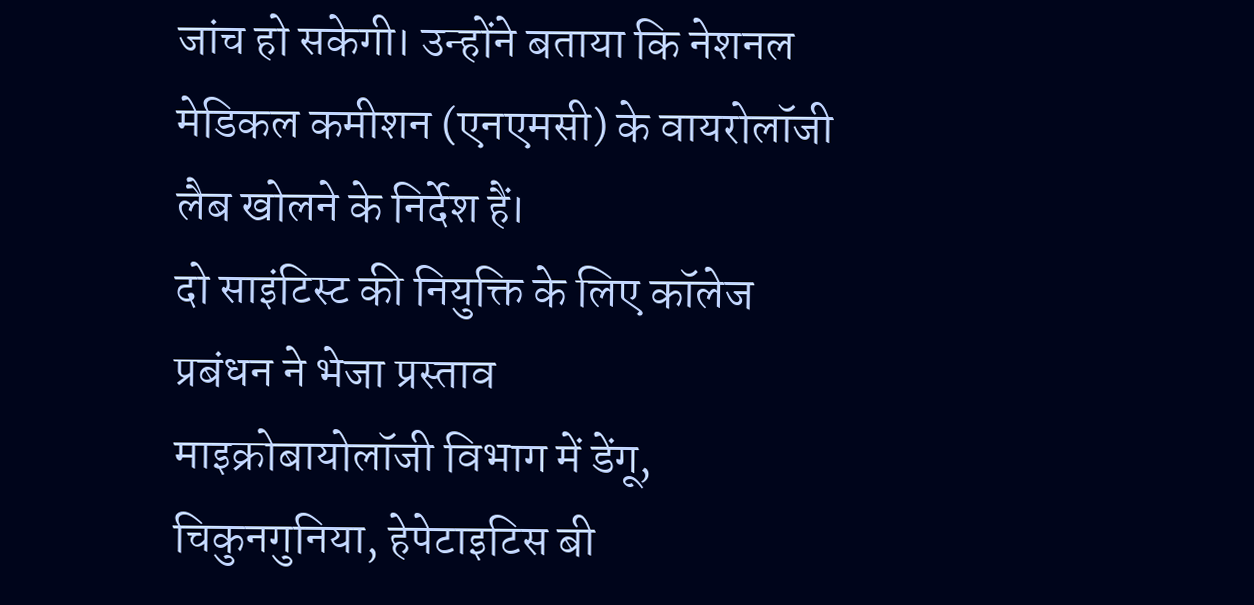जांच हो सकेगी। उन्होंने बताया कि नेशनल मेडिकल कमीशन (एनएमसी) के वायरोलॉजी लैब खोलने के निर्देश हैं।
दो साइंटिस्ट की नियुक्ति के लिए कॉलेज प्रबंधन ने भेजा प्रस्ताव
माइक्रोबायोलॉजी विभाग में डेंगू, चिकुनगुनिया, हेपेटाइटिस बी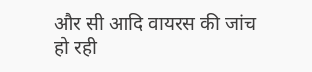और सी आदि वायरस की जांच हो रही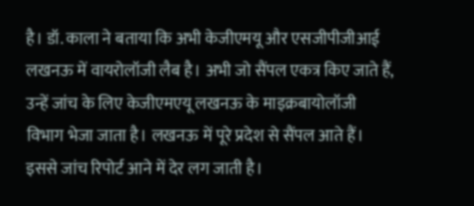है। डॉ. काला ने बताया कि अभी केजीएमयू और एसजीपीजीआई लखनऊ में वायरोलॉजी लैब है। अभी जो सैंपल एकत्र किए जाते हैं, उन्हें जांच के लिए केजीएमएयू लखनऊ के माइक्रबायोलॉजी विभाग भेजा जाता है। लखनऊ में पूरे प्रदेश से सैंपल आते हैं। इससे जांच रिपोर्ट आने में देर लग जाती है।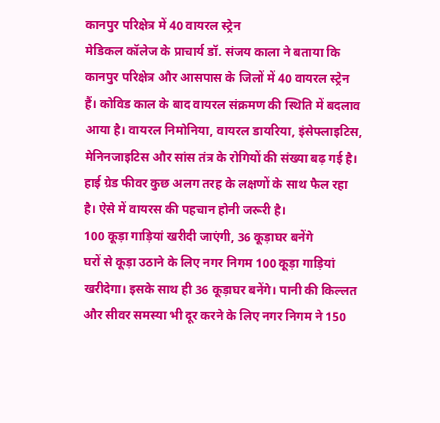कानपुर परिक्षेत्र में 40 वायरल स्ट्रेन
मेडिकल कॉलेज के प्राचार्य डॉ. संजय काला ने बताया कि कानपुर परिक्षेत्र और आसपास के जिलों में 40 वायरल स्ट्रेन हैं। कोविड काल के बाद वायरल संक्रमण की स्थिति में बदलाव आया है। वायरल निमोनिया, वायरल डायरिया, इंसेफ्लाइटिस, मेनिनजाइटिस और सांस तंत्र के रोगियों की संख्या बढ़ गई है। हाई ग्रेड फीवर कुछ अलग तरह के लक्षणों के साथ फैल रहा है। ऐसे में वायरस की पहचान होनी जरूरी है।
100 कूड़ा गाड़ियां खरीदी जाएंगी, 36 कूड़ाघर बनेंगे
घरों से कूड़ा उठाने के लिए नगर निगम 100 कूड़ा गाड़ियां खरीदेगा। इसके साथ ही 36 कूड़ाघर बनेंगे। पानी की किल्लत और सीवर समस्या भी दूर करने के लिए नगर निगम ने 150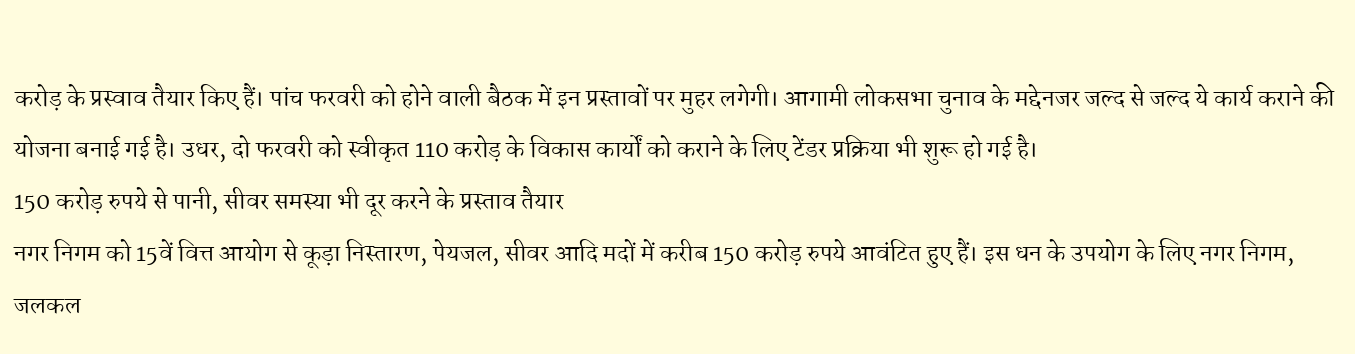करोड़ के प्रस्वाव तैयार किए हैं। पांच फरवरी को होने वाली बैठक में इन प्रस्तावों पर मुहर लगेगी। आगामी लोकसभा चुनाव के मद्देनजर जल्द से जल्द ये कार्य कराने की योजना बनाई गई है। उधर, दो फरवरी को स्वीकृत 110 करोड़ के विकास कार्यों को कराने के लिए टेंडर प्रक्रिया भी शुरू हो गई है।
150 करोड़ रुपये से पानी, सीवर समस्या भी दूर करने के प्रस्ताव तैयार
नगर निगम को 15वें वित्त आयोग से कूड़ा निस्तारण, पेयजल, सीवर आदि मदों में करीब 150 करोड़ रुपये आवंटित हुए हैं। इस धन के उपयोग के लिए नगर निगम, जलकल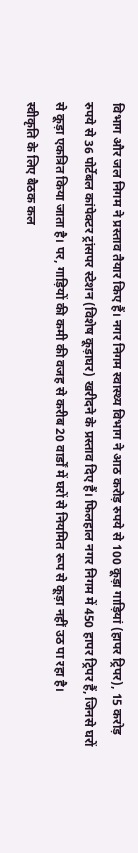विभाग और जल निगम ने प्रस्ताव तैयार किए हैं। नगर निगम स्वास्थ्य विभाग ने आठ करोड़ रुपये से 100 कूड़ा गाड़ियां (हापर ट्रिपर), 15 करोड़ रुपये से 36 पोर्टेबल कांपेक्टर ट्रांसपर स्टेशन (विशेष कूड़ाघर) खरीदने के प्रस्ताव दिए हैं। फिलहाल नगर निगम में 450 हापर ट्रिपर हैं, जिनसे घरों से कूड़ा एकत्रित किया जाता है। पर, गाड़ियों की कमी की वजह से करीब 20 वार्डों में घरों से नियमित रूप से कूड़ा नहीं उठ पा रहा है।
स्वीकृति के लिए बैठक कल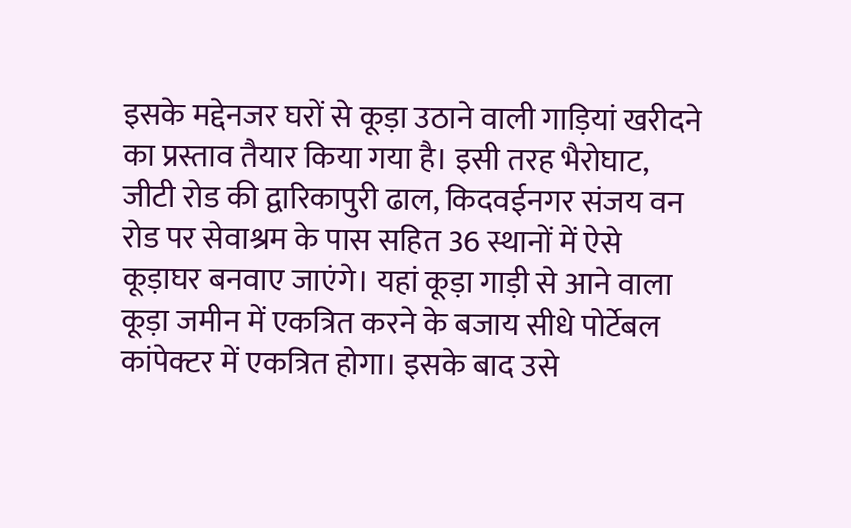इसके मद्देनजर घरों से कूड़ा उठाने वाली गाड़ियां खरीदने का प्रस्ताव तैयार किया गया है। इसी तरह भैरोघाट, जीटी रोड की द्वारिकापुरी ढाल, किदवईनगर संजय वन रोड पर सेवाश्रम के पास सहित 36 स्थानों में ऐसे कूड़ाघर बनवाए जाएंगे। यहां कूड़ा गाड़ी से आने वाला कूड़ा जमीन में एकत्रित करने के बजाय सीधे पोर्टेबल कांपेक्टर में एकत्रित होगा। इसके बाद उसे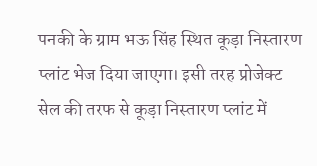पनकी के ग्राम भऊ सिंह स्थित कूड़ा निस्तारण प्लांट भेज दिया जाएगा। इसी तरह प्रोजेक्ट सेल की तरफ से कूड़ा निस्तारण प्लांट में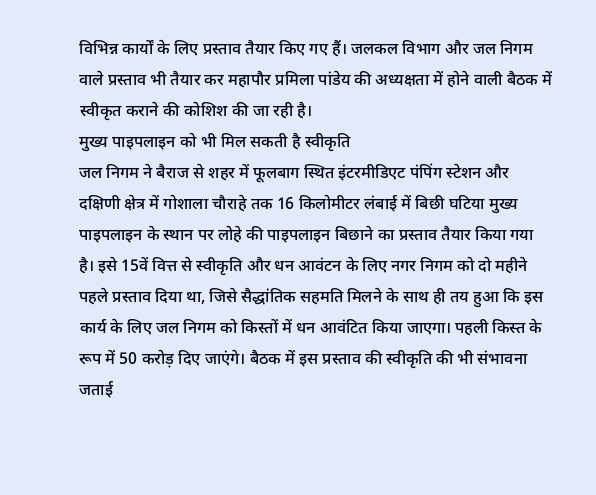विभिन्न कार्यों के लिए प्रस्ताव तैयार किए गए हैं। जलकल विभाग और जल निगम वाले प्रस्ताव भी तैयार कर महापौर प्रमिला पांडेय की अध्यक्षता में होने वाली बैठक में स्वीकृत कराने की कोशिश की जा रही है।
मुख्य पाइपलाइन को भी मिल सकती है स्वीकृति
जल निगम ने बैराज से शहर में फूलबाग स्थित इंटरमीडिएट पंपिंग स्टेशन और दक्षिणी क्षेत्र में गोशाला चौराहे तक 16 किलोमीटर लंबाई में बिछी घटिया मुख्य पाइपलाइन के स्थान पर लोहे की पाइपलाइन बिछाने का प्रस्ताव तैयार किया गया है। इसे 15वें वित्त से स्वीकृति और धन आवंटन के लिए नगर निगम को दो महीने पहले प्रस्ताव दिया था, जिसे सैद्धांतिक सहमति मिलने के साथ ही तय हुआ कि इस कार्य के लिए जल निगम को किस्तों में धन आवंटित किया जाएगा। पहली किस्त के रूप में 50 करोड़ दिए जाएंगे। बैठक में इस प्रस्ताव की स्वीकृति की भी संभावना जताई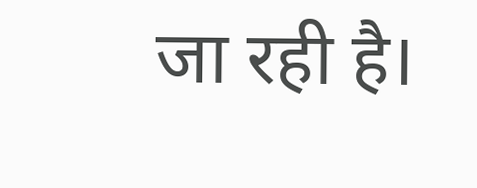जा रही है।